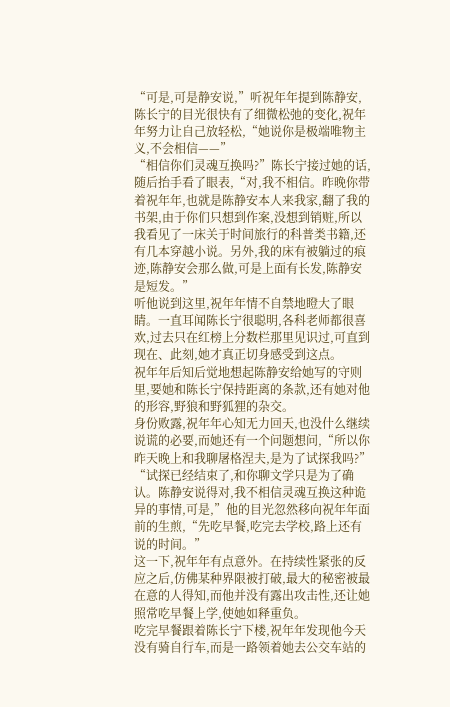“可是,可是静安说,”听祝年年提到陈静安,陈长宁的目光很快有了细微松弛的变化,祝年年努力让自己放轻松,“她说你是极端唯物主义,不会相信——”
“相信你们灵魂互换吗?”陈长宁接过她的话,随后抬手看了眼表,“对,我不相信。昨晚你带着祝年年,也就是陈静安本人来我家,翻了我的书架,由于你们只想到作案,没想到销赃,所以我看见了一床关于时间旅行的科普类书籍,还有几本穿越小说。另外,我的床有被躺过的痕迹,陈静安会那么做,可是上面有长发,陈静安是短发。”
听他说到这里,祝年年情不自禁地瞪大了眼睛。一直耳闻陈长宁很聪明,各科老师都很喜欢,过去只在红榜上分数栏那里见识过,可直到现在、此刻,她才真正切身感受到这点。
祝年年后知后觉地想起陈静安给她写的守则里,要她和陈长宁保持距离的条款,还有她对他的形容,野狼和野狐狸的杂交。
身份败露,祝年年心知无力回天,也没什么继续说谎的必要,而她还有一个问题想问,“所以你昨天晚上和我聊屠格涅夫,是为了试探我吗?”
“试探已经结束了,和你聊文学只是为了确认。陈静安说得对,我不相信灵魂互换这种诡异的事情,可是,”他的目光忽然移向祝年年面前的生煎,“先吃早餐,吃完去学校,路上还有说的时间。”
这一下,祝年年有点意外。在持续性紧张的反应之后,仿佛某种界限被打破,最大的秘密被最在意的人得知,而他并没有露出攻击性,还让她照常吃早餐上学,使她如释重负。
吃完早餐跟着陈长宁下楼,祝年年发现他今天没有骑自行车,而是一路领着她去公交车站的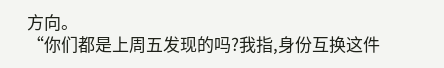方向。
“你们都是上周五发现的吗?我指,身份互换这件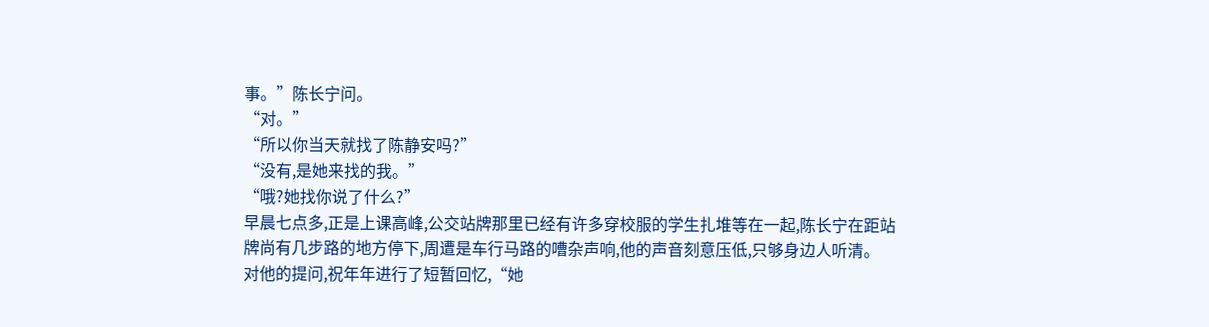事。”陈长宁问。
“对。”
“所以你当天就找了陈静安吗?”
“没有,是她来找的我。”
“哦?她找你说了什么?”
早晨七点多,正是上课高峰,公交站牌那里已经有许多穿校服的学生扎堆等在一起,陈长宁在距站牌尚有几步路的地方停下,周遭是车行马路的嘈杂声响,他的声音刻意压低,只够身边人听清。
对他的提问,祝年年进行了短暂回忆,“她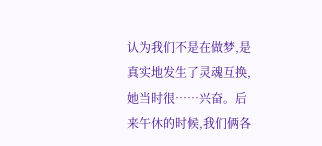认为我们不是在做梦,是真实地发生了灵魂互换,她当时很……兴奋。后来午休的时候,我们俩各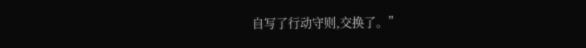自写了行动守则,交换了。”